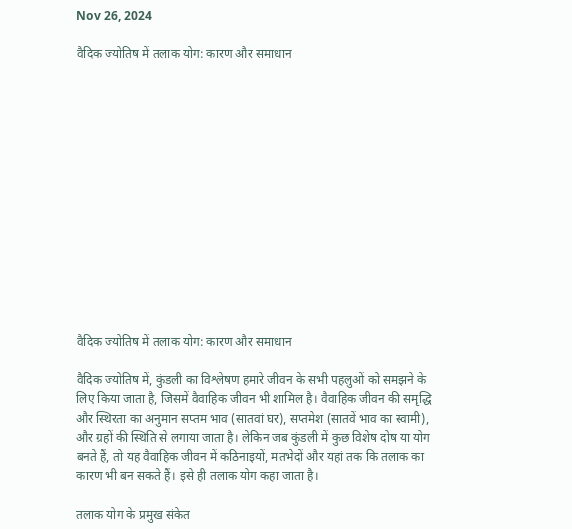Nov 26, 2024

वैदिक ज्योतिष में तलाक योग: कारण और समाधान














वैदिक ज्योतिष में तलाक योग: कारण और समाधान

वैदिक ज्योतिष में, कुंडली का विश्लेषण हमारे जीवन के सभी पहलुओं को समझने के लिए किया जाता है, जिसमें वैवाहिक जीवन भी शामिल है। वैवाहिक जीवन की समृद्धि और स्थिरता का अनुमान सप्तम भाव (सातवां घर), सप्तमेश (सातवें भाव का स्वामी), और ग्रहों की स्थिति से लगाया जाता है। लेकिन जब कुंडली में कुछ विशेष दोष या योग बनते हैं, तो यह वैवाहिक जीवन में कठिनाइयों, मतभेदों और यहां तक कि तलाक का कारण भी बन सकते हैं। इसे ही तलाक योग कहा जाता है।

तलाक योग के प्रमुख संकेत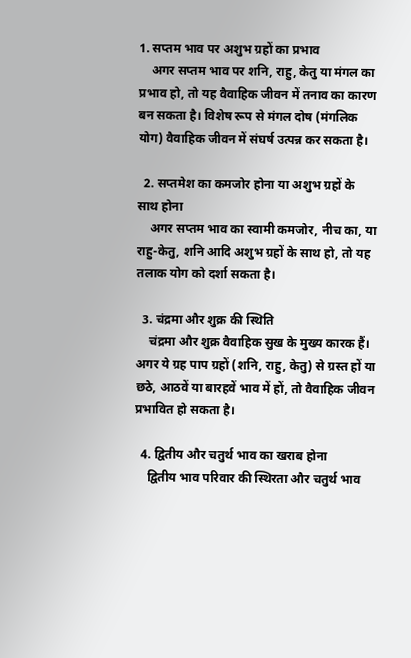1. सप्तम भाव पर अशुभ ग्रहों का प्रभाव
    अगर सप्तम भाव पर शनि, राहु, केतु या मंगल का प्रभाव हो, तो यह वैवाहिक जीवन में तनाव का कारण बन सकता है। विशेष रूप से मंगल दोष (मंगलिक योग) वैवाहिक जीवन में संघर्ष उत्पन्न कर सकता है।

  2. सप्तमेश का कमजोर होना या अशुभ ग्रहों के साथ होना
    अगर सप्तम भाव का स्वामी कमजोर, नीच का, या राहु-केतु, शनि आदि अशुभ ग्रहों के साथ हो, तो यह तलाक योग को दर्शा सकता है।

  3. चंद्रमा और शुक्र की स्थिति
    चंद्रमा और शुक्र वैवाहिक सुख के मुख्य कारक हैं। अगर ये ग्रह पाप ग्रहों (शनि, राहु, केतु) से ग्रस्त हों या छठे, आठवें या बारहवें भाव में हों, तो वैवाहिक जीवन प्रभावित हो सकता है।

  4. द्वितीय और चतुर्थ भाव का खराब होना
    द्वितीय भाव परिवार की स्थिरता और चतुर्थ भाव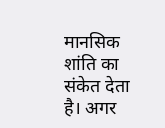मानसिक शांति का संकेत देता है। अगर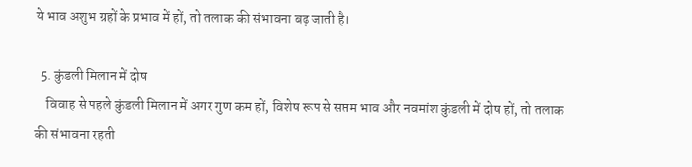ये भाव अशुभ ग्रहों के प्रभाव में हों, तो तलाक की संभावना बढ़ जाती है।

  5. कुंडली मिलान में दोष
    विवाह से पहले कुंडली मिलान में अगर गुण कम हों, विशेष रूप से सप्तम भाव और नवमांश कुंडली में दोष हों, तो तलाक की संभावना रहती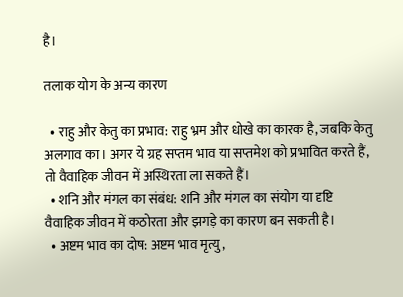है।

तलाक योग के अन्य कारण

  • राहु और केतु का प्रभाव: राहु भ्रम और धोखे का कारक है, जबकि केतु अलगाव का। अगर ये ग्रह सप्तम भाव या सप्तमेश को प्रभावित करते हैं, तो वैवाहिक जीवन में अस्थिरता ला सकते हैं।
  • शनि और मंगल का संबंध: शनि और मंगल का संयोग या दृष्टि वैवाहिक जीवन में कठोरता और झगड़े का कारण बन सकती है।
  • अष्टम भाव का दोष: अष्टम भाव मृत्यु,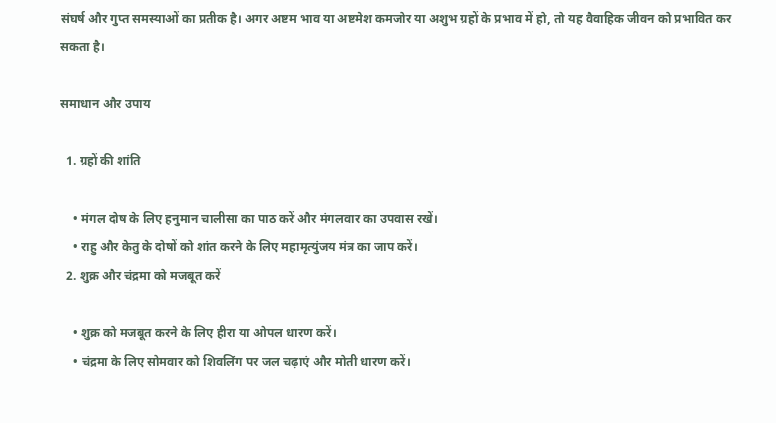संघर्ष और गुप्त समस्याओं का प्रतीक है। अगर अष्टम भाव या अष्टमेश कमजोर या अशुभ ग्रहों के प्रभाव में हो, तो यह वैवाहिक जीवन को प्रभावित कर सकता है।

समाधान और उपाय

  1. ग्रहों की शांति

    • मंगल दोष के लिए हनुमान चालीसा का पाठ करें और मंगलवार का उपवास रखें।
    • राहु और केतु के दोषों को शांत करने के लिए महामृत्युंजय मंत्र का जाप करें।
  2. शुक्र और चंद्रमा को मजबूत करें

    • शुक्र को मजबूत करने के लिए हीरा या ओपल धारण करें।
    • चंद्रमा के लिए सोमवार को शिवलिंग पर जल चढ़ाएं और मोती धारण करें।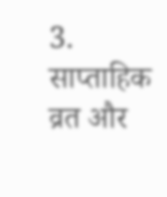3. साप्ताहिक व्रत और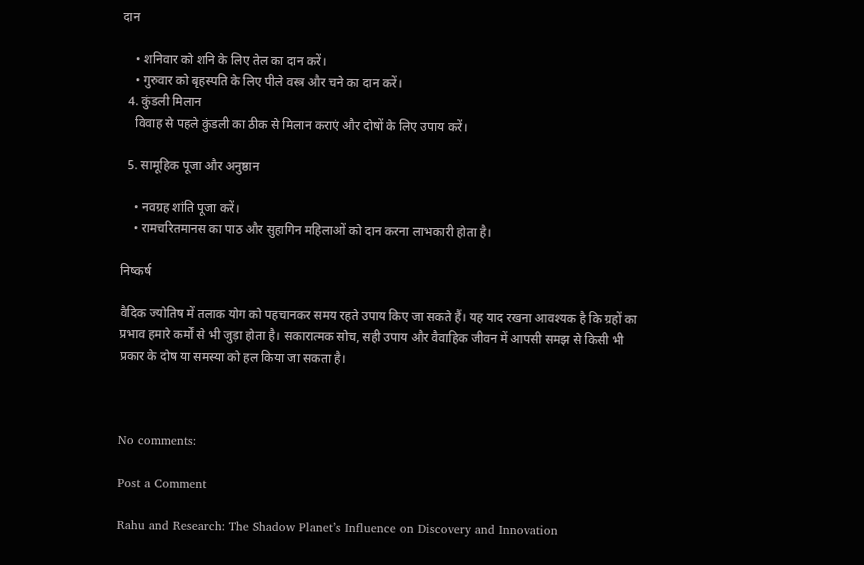दान

    • शनिवार को शनि के लिए तेल का दान करें।
    • गुरुवार को बृहस्पति के लिए पीले वस्त्र और चने का दान करें।
  4. कुंडली मिलान
    विवाह से पहले कुंडली का ठीक से मिलान कराएं और दोषों के लिए उपाय करें।

  5. सामूहिक पूजा और अनुष्ठान

    • नवग्रह शांति पूजा करें।
    • रामचरितमानस का पाठ और सुहागिन महिलाओं को दान करना लाभकारी होता है।

निष्कर्ष

वैदिक ज्योतिष में तलाक योग को पहचानकर समय रहते उपाय किए जा सकते हैं। यह याद रखना आवश्यक है कि ग्रहों का प्रभाव हमारे कर्मों से भी जुड़ा होता है। सकारात्मक सोच, सही उपाय और वैवाहिक जीवन में आपसी समझ से किसी भी प्रकार के दोष या समस्या को हल किया जा सकता है।



No comments:

Post a Comment

Rahu and Research: The Shadow Planet’s Influence on Discovery and Innovation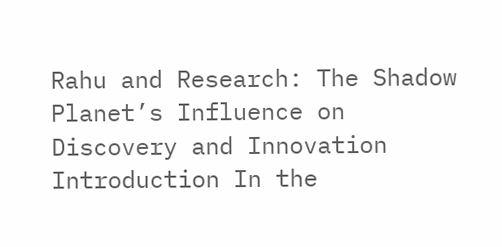Rahu and Research: The Shadow Planet’s Influence on Discovery and Innovation Introduction In the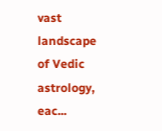vast landscape of Vedic astrology, eac...